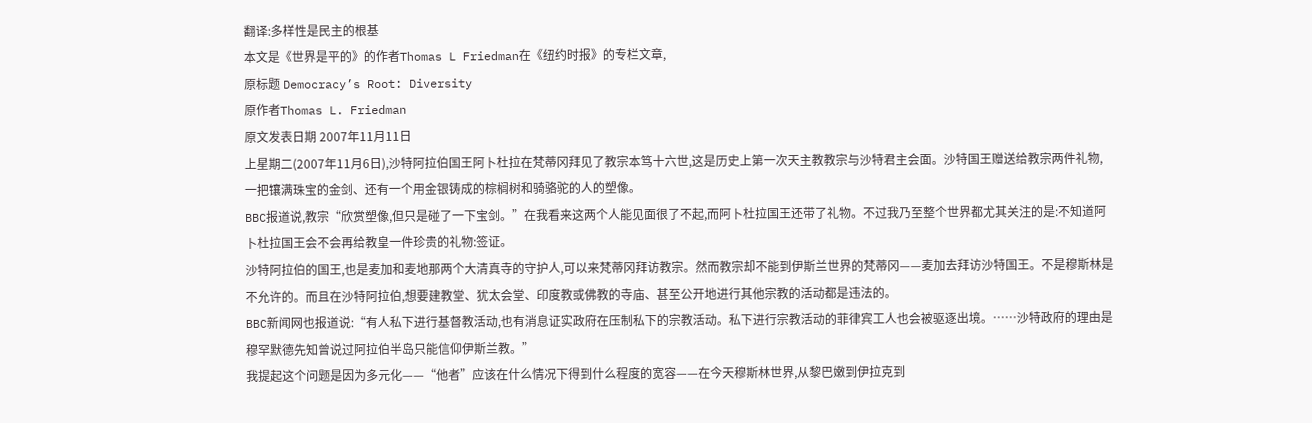翻译:多样性是民主的根基
本文是《世界是平的》的作者Thomas L Friedman在《纽约时报》的专栏文章,
原标题 Democracy’s Root: Diversity
原作者Thomas L. Friedman
原文发表日期 2007年11月11日
上星期二(2007年11月6日),沙特阿拉伯国王阿卜杜拉在梵蒂冈拜见了教宗本笃十六世,这是历史上第一次天主教教宗与沙特君主会面。沙特国王赠送给教宗两件礼物,一把镶满珠宝的金剑、还有一个用金银铸成的棕榈树和骑骆驼的人的塑像。
BBC报道说,教宗“欣赏塑像,但只是碰了一下宝剑。”在我看来这两个人能见面很了不起,而阿卜杜拉国王还带了礼物。不过我乃至整个世界都尤其关注的是:不知道阿卜杜拉国王会不会再给教皇一件珍贵的礼物:签证。
沙特阿拉伯的国王,也是麦加和麦地那两个大清真寺的守护人,可以来梵蒂冈拜访教宗。然而教宗却不能到伊斯兰世界的梵蒂冈——麦加去拜访沙特国王。不是穆斯林是不允许的。而且在沙特阿拉伯,想要建教堂、犹太会堂、印度教或佛教的寺庙、甚至公开地进行其他宗教的活动都是违法的。
BBC新闻网也报道说:“有人私下进行基督教活动,也有消息证实政府在压制私下的宗教活动。私下进行宗教活动的菲律宾工人也会被驱逐出境。……沙特政府的理由是穆罕默德先知曾说过阿拉伯半岛只能信仰伊斯兰教。”
我提起这个问题是因为多元化——“他者”应该在什么情况下得到什么程度的宽容——在今天穆斯林世界,从黎巴嫩到伊拉克到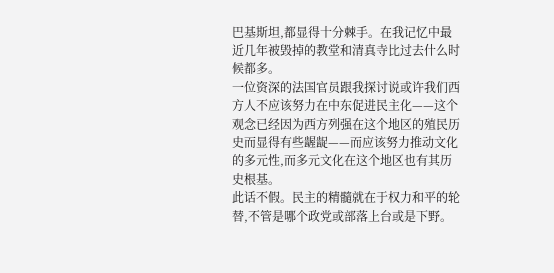巴基斯坦,都显得十分棘手。在我记忆中最近几年被毁掉的教堂和清真寺比过去什么时候都多。
一位资深的法国官员跟我探讨说或许我们西方人不应该努力在中东促进民主化——这个观念已经因为西方列强在这个地区的殖民历史而显得有些龌龊——而应该努力推动文化的多元性,而多元文化在这个地区也有其历史根基。
此话不假。民主的精髓就在于权力和平的轮替,不管是哪个政党或部落上台或是下野。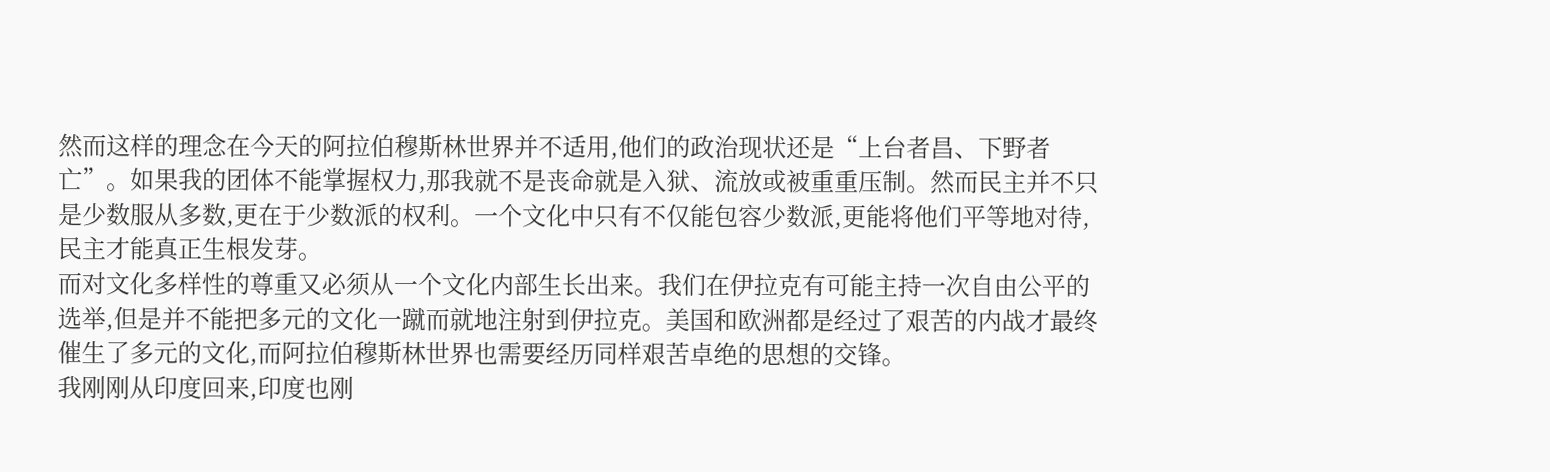然而这样的理念在今天的阿拉伯穆斯林世界并不适用,他们的政治现状还是“上台者昌、下野者亡”。如果我的团体不能掌握权力,那我就不是丧命就是入狱、流放或被重重压制。然而民主并不只是少数服从多数,更在于少数派的权利。一个文化中只有不仅能包容少数派,更能将他们平等地对待,民主才能真正生根发芽。
而对文化多样性的尊重又必须从一个文化内部生长出来。我们在伊拉克有可能主持一次自由公平的选举,但是并不能把多元的文化一蹴而就地注射到伊拉克。美国和欧洲都是经过了艰苦的内战才最终催生了多元的文化,而阿拉伯穆斯林世界也需要经历同样艰苦卓绝的思想的交锋。
我刚刚从印度回来,印度也刚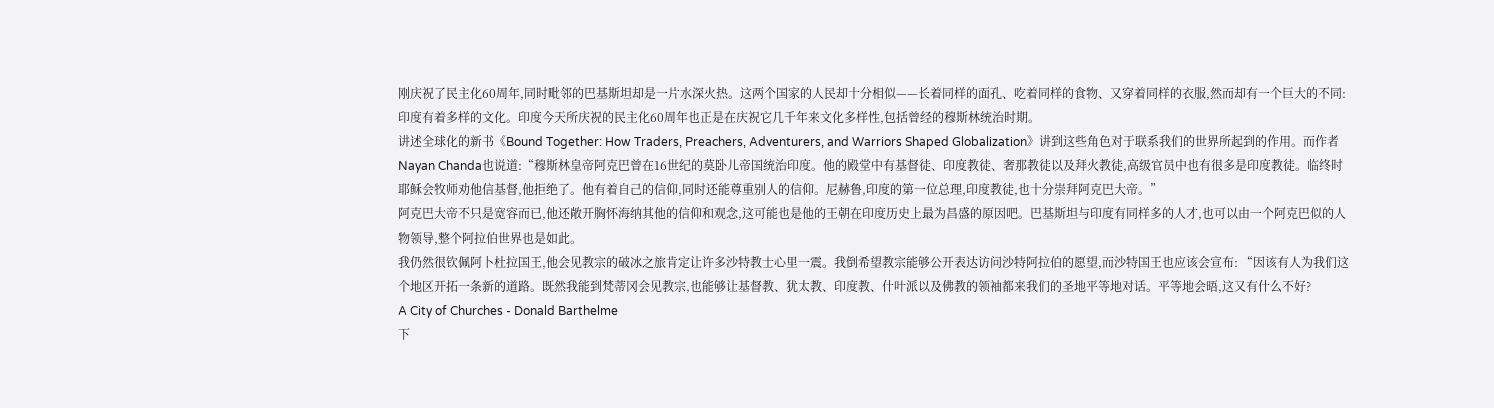刚庆祝了民主化60周年,同时毗邻的巴基斯坦却是一片水深火热。这两个国家的人民却十分相似——长着同样的面孔、吃着同样的食物、又穿着同样的衣服,然而却有一个巨大的不同:印度有着多样的文化。印度今天所庆祝的民主化60周年也正是在庆祝它几千年来文化多样性,包括曾经的穆斯林统治时期。
讲述全球化的新书《Bound Together: How Traders, Preachers, Adventurers, and Warriors Shaped Globalization》讲到这些角色对于联系我们的世界所起到的作用。而作者Nayan Chanda也说道:“穆斯林皇帝阿克巴曾在16世纪的莫卧儿帝国统治印度。他的殿堂中有基督徒、印度教徒、奢那教徒以及拜火教徒,高级官员中也有很多是印度教徒。临终时耶稣会牧师劝他信基督,他拒绝了。他有着自己的信仰,同时还能尊重别人的信仰。尼赫鲁,印度的第一位总理,印度教徒,也十分崇拜阿克巴大帝。”
阿克巴大帝不只是宽容而已,他还敞开胸怀海纳其他的信仰和观念,这可能也是他的王朝在印度历史上最为昌盛的原因吧。巴基斯坦与印度有同样多的人才,也可以由一个阿克巴似的人物领导,整个阿拉伯世界也是如此。
我仍然很钦佩阿卜杜拉国王,他会见教宗的破冰之旅肯定让许多沙特教士心里一震。我倒希望教宗能够公开表达访问沙特阿拉伯的愿望,而沙特国王也应该会宣布: “因该有人为我们这个地区开拓一条新的道路。既然我能到梵蒂冈会见教宗,也能够让基督教、犹太教、印度教、什叶派以及佛教的领袖都来我们的圣地平等地对话。平等地会晤,这又有什么不好?
A City of Churches - Donald Barthelme
下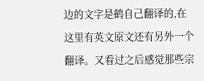边的文字是鹤自己翻译的,在这里有英文原文还有另外一个翻译。又看过之后感觉那些宗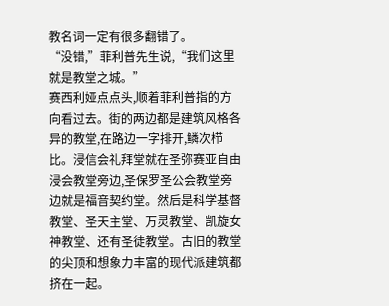教名词一定有很多翻错了。
“没错,”菲利普先生说,“我们这里就是教堂之城。”
赛西利娅点点头,顺着菲利普指的方向看过去。街的两边都是建筑风格各异的教堂,在路边一字排开,鳞次栉比。浸信会礼拜堂就在圣弥赛亚自由浸会教堂旁边,圣保罗圣公会教堂旁边就是福音契约堂。然后是科学基督教堂、圣天主堂、万灵教堂、凯旋女神教堂、还有圣徒教堂。古旧的教堂的尖顶和想象力丰富的现代派建筑都挤在一起。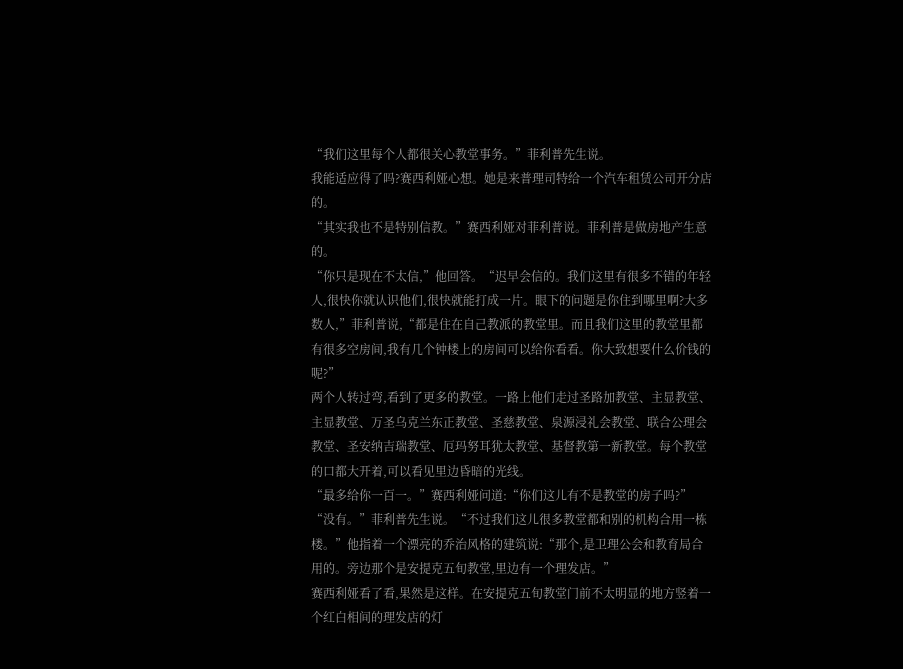“我们这里每个人都很关心教堂事务。”菲利普先生说。
我能适应得了吗?赛西利娅心想。她是来普理司特给一个汽车租赁公司开分店的。
“其实我也不是特别信教。”赛西利娅对菲利普说。菲利普是做房地产生意的。
“你只是现在不太信,”他回答。“迟早会信的。我们这里有很多不错的年轻人,很快你就认识他们,很快就能打成一片。眼下的问题是你住到哪里啊?大多数人,”菲利普说,“都是住在自己教派的教堂里。而且我们这里的教堂里都有很多空房间,我有几个钟楼上的房间可以给你看看。你大致想要什么价钱的呢?”
两个人转过弯,看到了更多的教堂。一路上他们走过圣路加教堂、主显教堂、主显教堂、万圣乌克兰东正教堂、圣慈教堂、泉源浸礼会教堂、联合公理会教堂、圣安纳吉瑞教堂、厄玛努耳犹太教堂、基督教第一新教堂。每个教堂的口都大开着,可以看见里边昏暗的光线。
“最多给你一百一。”赛西利娅问道:“你们这儿有不是教堂的房子吗?”
“没有。”菲利普先生说。“不过我们这儿很多教堂都和别的机构合用一栋楼。”他指着一个漂亮的乔治风格的建筑说:“那个,是卫理公会和教育局合用的。旁边那个是安提克五旬教堂,里边有一个理发店。”
赛西利娅看了看,果然是这样。在安提克五旬教堂门前不太明显的地方竖着一个红白相间的理发店的灯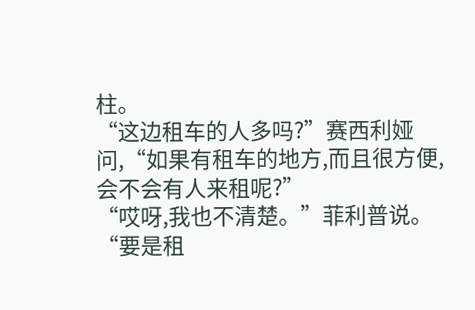柱。
“这边租车的人多吗?”赛西利娅问,“如果有租车的地方,而且很方便,会不会有人来租呢?”
“哎呀,我也不清楚。”菲利普说。“要是租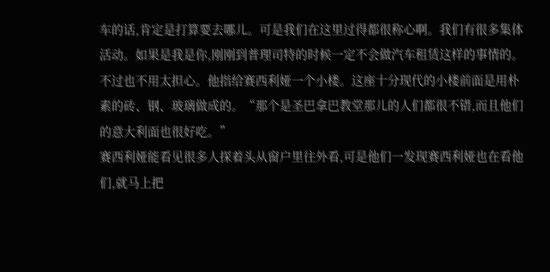车的话,肯定是打算要去哪儿。可是我们在这里过得都很称心啊。我们有很多集体活动。如果是我是你,刚刚到普理司特的时候一定不会做汽车租赁这样的事情的。不过也不用太担心。他指给赛西利娅一个小楼。这座十分现代的小楼前面是用朴素的砖、钢、玻璃做成的。“那个是圣巴拿巴教堂那儿的人们都很不错,而且他们的意大利面也很好吃。”
赛西利娅能看见很多人探着头从窗户里往外看,可是他们一发现赛西利娅也在看他们,就马上把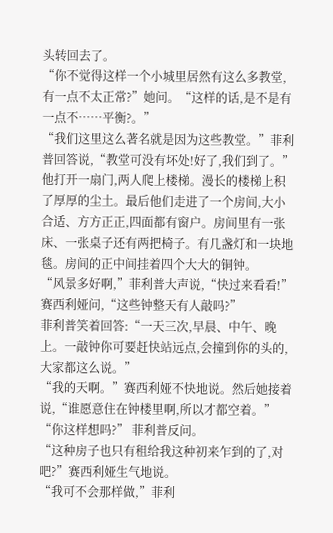头转回去了。
“你不觉得这样一个小城里居然有这么多教堂,有一点不太正常?”她问。“这样的话,是不是有一点不……平衡?。”
“我们这里这么著名就是因为这些教堂。”菲利普回答说,“教堂可没有坏处!好了,我们到了。”
他打开一扇门,两人爬上楼梯。漫长的楼梯上积了厚厚的尘土。最后他们走进了一个房间,大小合适、方方正正,四面都有窗户。房间里有一张床、一张桌子还有两把椅子。有几盏灯和一块地毯。房间的正中间挂着四个大大的铜钟。
“风景多好啊,”菲利普大声说,“快过来看看!”
赛西利娅问,“这些钟整天有人敲吗?”
菲利普笑着回答:“一天三次,早晨、中午、晚上。一敲钟你可要赶快站远点,会撞到你的头的,大家都这么说。”
“我的天啊。”赛西利娅不快地说。然后她接着说,“谁愿意住在钟楼里啊,所以才都空着。”
“你这样想吗?” 菲利普反问。
“这种房子也只有租给我这种初来乍到的了,对吧?”赛西利娅生气地说。
“我可不会那样做,”菲利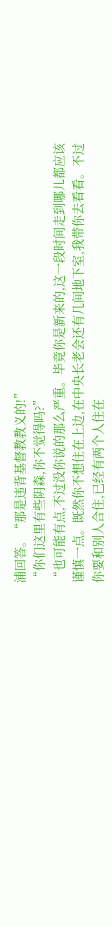浦回答。“那是违背基督教教义的!”
“你们这里有些阴森,你不觉得吗?”
“也可能有点,不过没你说的那么严重。毕竟你是新来的,这一段时间走到哪儿都应该谨慎一点。既然你不想住在上边,在中央长老会还有几间地下室,我带你去看看。不过你要和别人合住,已经有两个人住在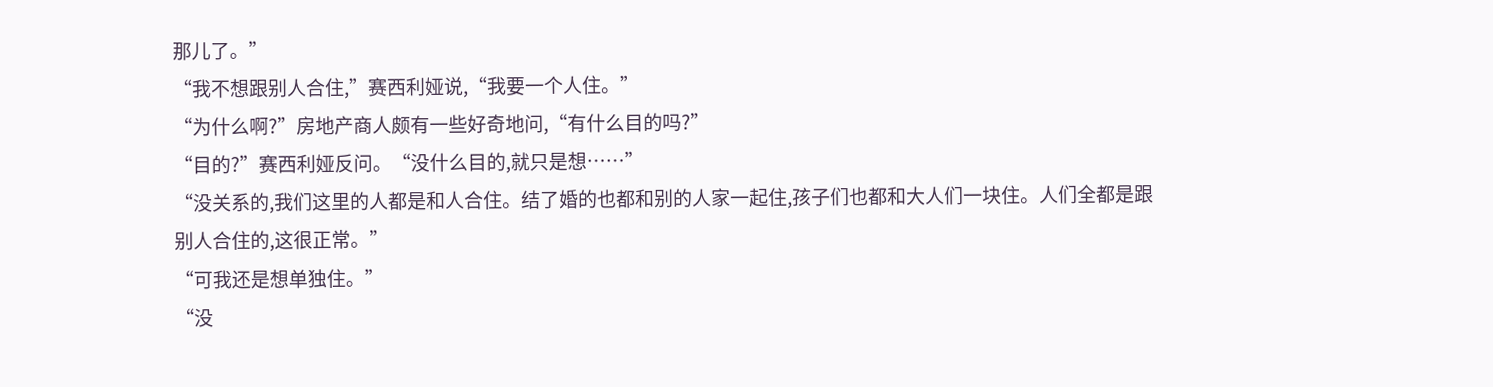那儿了。”
“我不想跟别人合住,”赛西利娅说,“我要一个人住。”
“为什么啊?”房地产商人颇有一些好奇地问,“有什么目的吗?”
“目的?”赛西利娅反问。“没什么目的,就只是想……”
“没关系的,我们这里的人都是和人合住。结了婚的也都和别的人家一起住,孩子们也都和大人们一块住。人们全都是跟别人合住的,这很正常。”
“可我还是想单独住。”
“没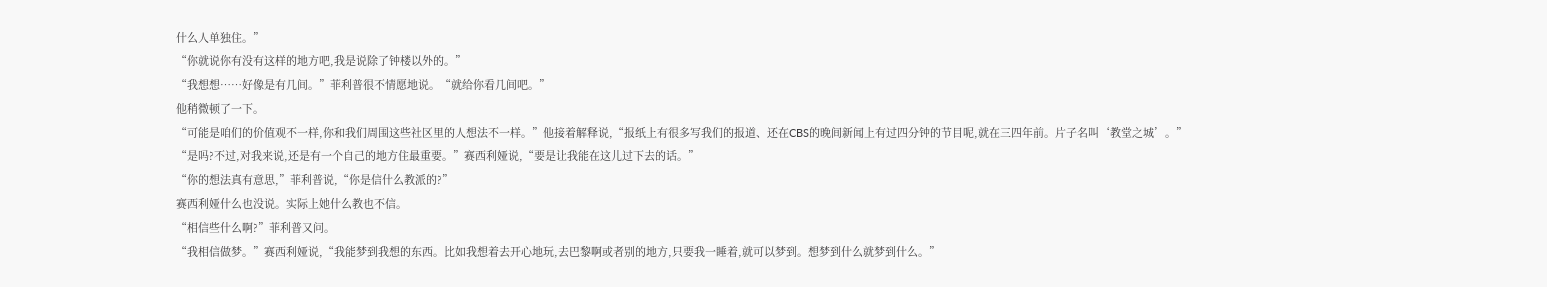什么人单独住。”
“你就说你有没有这样的地方吧,我是说除了钟楼以外的。”
“我想想……好像是有几间。”菲利普很不情愿地说。“就给你看几间吧。”
他稍微顿了一下。
“可能是咱们的价值观不一样,你和我们周围这些社区里的人想法不一样。”他接着解释说,“报纸上有很多写我们的报道、还在CBS的晚间新闻上有过四分钟的节目呢,就在三四年前。片子名叫‘教堂之城’。”
“是吗?不过,对我来说,还是有一个自己的地方住最重要。”赛西利娅说,“要是让我能在这儿过下去的话。”
“你的想法真有意思,”菲利普说,“你是信什么教派的?”
赛西利娅什么也没说。实际上她什么教也不信。
“相信些什么啊?”菲利普又问。
“我相信做梦。”赛西利娅说,“我能梦到我想的东西。比如我想着去开心地玩,去巴黎啊或者别的地方,只要我一睡着,就可以梦到。想梦到什么就梦到什么。”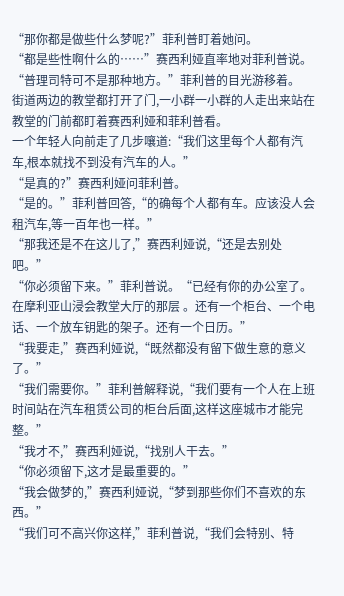“那你都是做些什么梦呢?”菲利普盯着她问。
“都是些性啊什么的……”赛西利娅直率地对菲利普说。
“普理司特可不是那种地方。”菲利普的目光游移着。
街道两边的教堂都打开了门,一小群一小群的人走出来站在教堂的门前都盯着赛西利娅和菲利普看。
一个年轻人向前走了几步嚷道:“我们这里每个人都有汽车,根本就找不到没有汽车的人。”
“是真的?”赛西利娅问菲利普。
“是的。”菲利普回答,“的确每个人都有车。应该没人会租汽车,等一百年也一样。”
“那我还是不在这儿了,”赛西利娅说,“还是去别处吧。”
“你必须留下来。”菲利普说。“已经有你的办公室了。在摩利亚山浸会教堂大厅的那层 。还有一个柜台、一个电话、一个放车钥匙的架子。还有一个日历。”
“我要走,”赛西利娅说,“既然都没有留下做生意的意义了。”
“我们需要你。”菲利普解释说,“我们要有一个人在上班时间站在汽车租赁公司的柜台后面,这样这座城市才能完整。”
“我才不,”赛西利娅说,“找别人干去。”
“你必须留下,这才是最重要的。”
“我会做梦的,”赛西利娅说,“梦到那些你们不喜欢的东西。”
“我们可不高兴你这样,”菲利普说,“我们会特别、特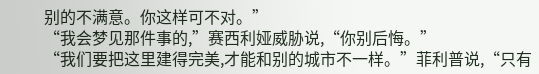别的不满意。你这样可不对。”
“我会梦见那件事的,”赛西利娅威胁说,“你别后悔。”
“我们要把这里建得完美,才能和别的城市不一样。”菲利普说,“只有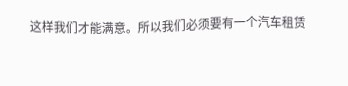这样我们才能满意。所以我们必须要有一个汽车租赁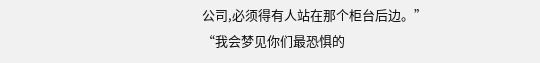公司,必须得有人站在那个柜台后边。”
“我会梦见你们最恐惧的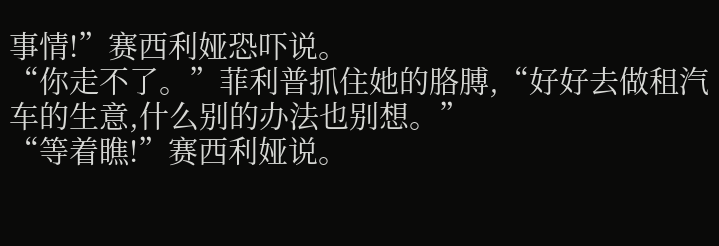事情!”赛西利娅恐吓说。
“你走不了。”菲利普抓住她的胳膊,“好好去做租汽车的生意,什么别的办法也别想。”
“等着瞧!”赛西利娅说。